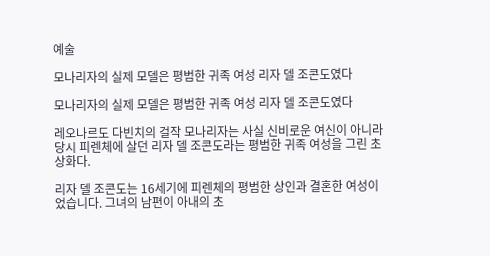예술

모나리자의 실제 모델은 평범한 귀족 여성 리자 델 조콘도였다

모나리자의 실제 모델은 평범한 귀족 여성 리자 델 조콘도였다

레오나르도 다빈치의 걸작 모나리자는 사실 신비로운 여신이 아니라 당시 피렌체에 살던 리자 델 조콘도라는 평범한 귀족 여성을 그린 초상화다.

리자 델 조콘도는 16세기에 피렌체의 평범한 상인과 결혼한 여성이었습니다. 그녀의 남편이 아내의 초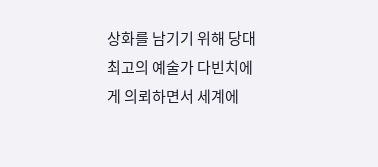상화를 남기기 위해 당대 최고의 예술가 다빈치에게 의뢰하면서 세계에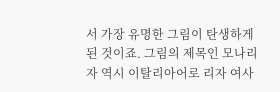서 가장 유명한 그림이 탄생하게 된 것이죠. 그림의 제목인 모나리자 역시 이탈리아어로 리자 여사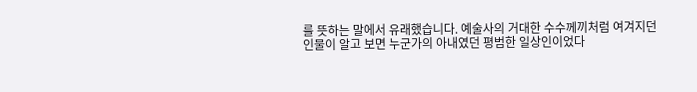를 뜻하는 말에서 유래했습니다. 예술사의 거대한 수수께끼처럼 여겨지던 인물이 알고 보면 누군가의 아내였던 평범한 일상인이었다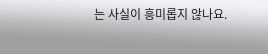는 사실이 흥미롭지 않나요.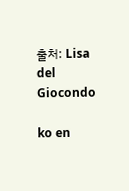출처: Lisa del Giocondo

ko en